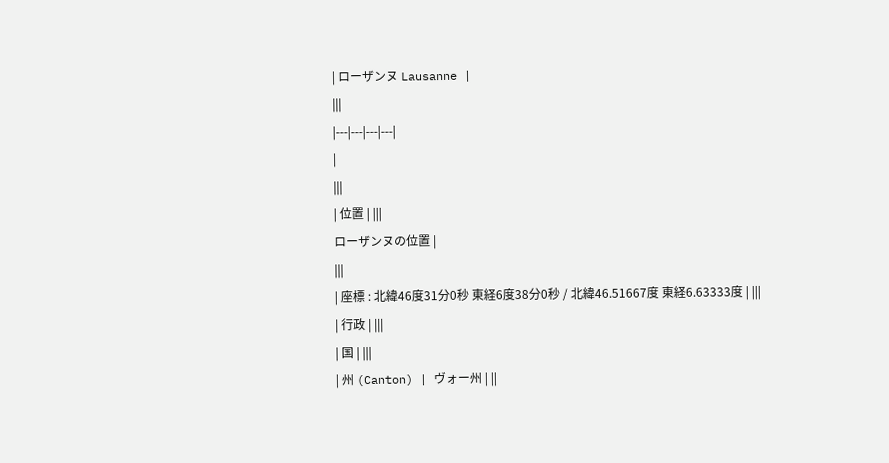| ローザンヌ Lausanne |
|||
|---|---|---|---|
|
|||
| 位置 | |||
ローザンヌの位置 |
|||
| 座標 : 北緯46度31分0秒 東経6度38分0秒 / 北緯46.51667度 東経6.63333度 | |||
| 行政 | |||
| 国 | |||
| 州 (Canton) | ヴォー州 | ||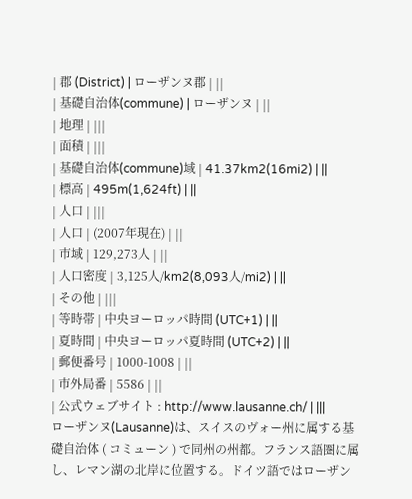| 郡 (District) | ローザンヌ郡 | ||
| 基礎自治体(commune) | ローザンヌ | ||
| 地理 | |||
| 面積 | |||
| 基礎自治体(commune)域 | 41.37km2(16mi2) | ||
| 標高 | 495m(1,624ft) | ||
| 人口 | |||
| 人口 | (2007年現在) | ||
| 市域 | 129,273人 | ||
| 人口密度 | 3,125人/km2(8,093人/mi2) | ||
| その他 | |||
| 等時帯 | 中央ヨーロッパ時間 (UTC+1) | ||
| 夏時間 | 中央ヨーロッパ夏時間 (UTC+2) | ||
| 郵便番号 | 1000-1008 | ||
| 市外局番 | 5586 | ||
| 公式ウェブサイト : http://www.lausanne.ch/ | |||
ローザンヌ(Lausanne)は、スイスのヴォー州に属する基礎自治体 ( コミューン ) で同州の州都。フランス語圏に属し、レマン湖の北岸に位置する。ドイツ語ではローザン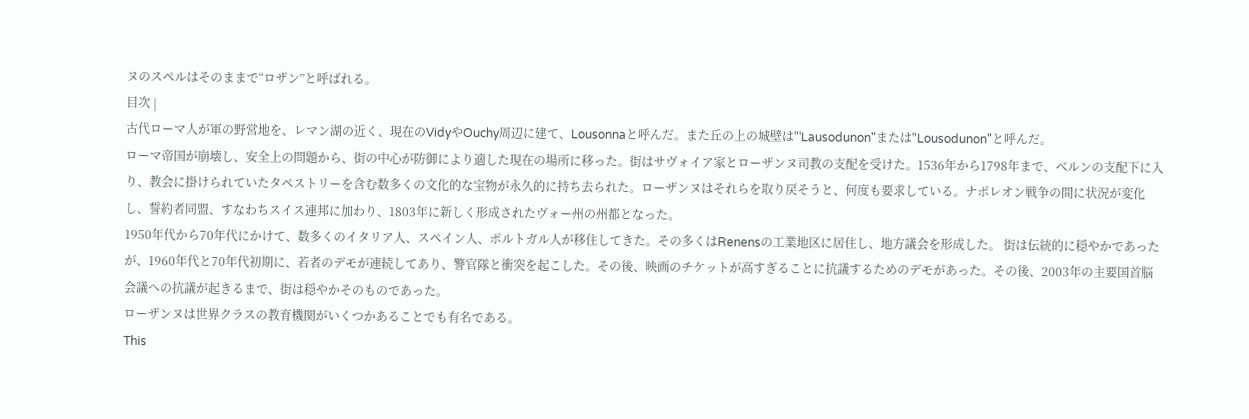ヌのスペルはそのままで“ロザン”と呼ばれる。
目次 |
古代ローマ人が軍の野営地を、レマン湖の近く、現在のVidyやOuchy周辺に建て、Lousonnaと呼んだ。また丘の上の城壁は"'Lausodunon"または"Lousodunon"と呼んだ。
ローマ帝国が崩壊し、安全上の問題から、街の中心が防御により適した現在の場所に移った。街はサヴォイア家とローザンヌ司教の支配を受けた。1536年から1798年まで、ベルンの支配下に入り、教会に掛けられていたタペストリーを含む数多くの文化的な宝物が永久的に持ち去られた。ローザンヌはそれらを取り戻そうと、何度も要求している。ナポレオン戦争の間に状況が変化し、誓約者同盟、すなわちスイス連邦に加わり、1803年に新しく形成されたヴォー州の州都となった。
1950年代から70年代にかけて、数多くのイタリア人、スペイン人、ポルトガル人が移住してきた。その多くはRenensの工業地区に居住し、地方議会を形成した。 街は伝統的に穏やかであったが、1960年代と70年代初期に、若者のデモが連続してあり、警官隊と衝突を起こした。その後、映画のチケットが高すぎることに抗議するためのデモがあった。その後、2003年の主要国首脳会議への抗議が起きるまで、街は穏やかそのものであった。
ローザンヌは世界クラスの教育機関がいくつかあることでも有名である。
This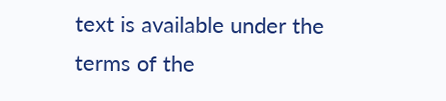text is available under the terms of the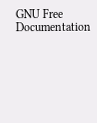GNU Free Documentation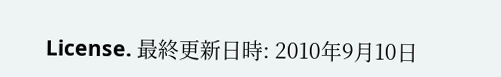License. 最終更新日時: 2010年9月10日